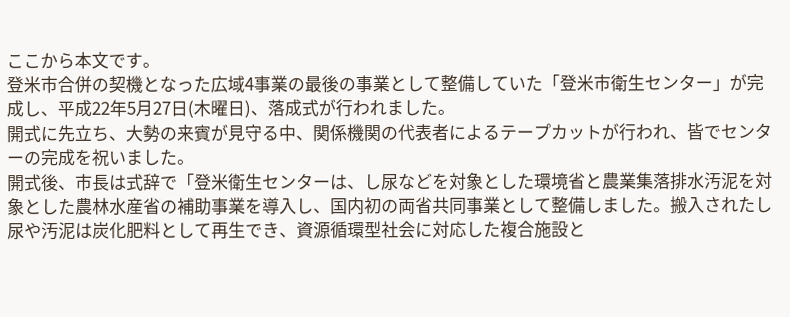ここから本文です。
登米市合併の契機となった広域4事業の最後の事業として整備していた「登米市衛生センター」が完成し、平成22年5月27日(木曜日)、落成式が行われました。
開式に先立ち、大勢の来賓が見守る中、関係機関の代表者によるテープカットが行われ、皆でセンターの完成を祝いました。
開式後、市長は式辞で「登米衛生センターは、し尿などを対象とした環境省と農業集落排水汚泥を対象とした農林水産省の補助事業を導入し、国内初の両省共同事業として整備しました。搬入されたし尿や汚泥は炭化肥料として再生でき、資源循環型社会に対応した複合施設と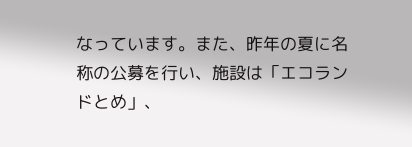なっています。また、昨年の夏に名称の公募を行い、施設は「エコランドとめ」、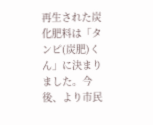再生された炭化肥料は「タンピ(炭肥)くん」に決まりました。今後、より市民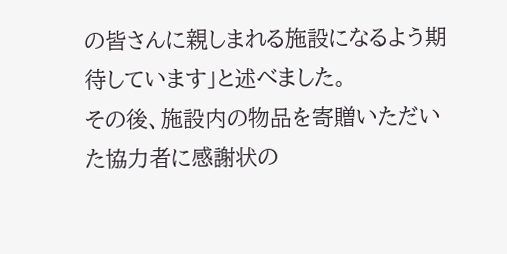の皆さんに親しまれる施設になるよう期待しています」と述べました。
その後、施設内の物品を寄贈いただいた協力者に感謝状の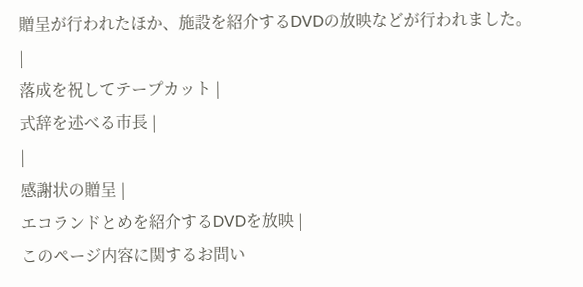贈呈が行われたほか、施設を紹介するDVDの放映などが行われました。
|
落成を祝してテープカット |
式辞を述べる市長 |
|
感謝状の贈呈 |
エコランドとめを紹介するDVDを放映 |
このページ内容に関するお問い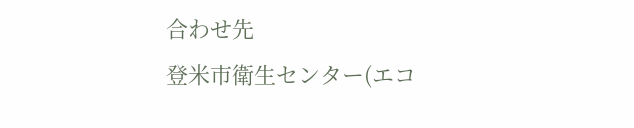合わせ先
登米市衛生センター(エコ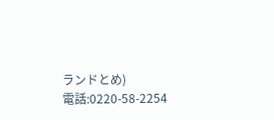ランドとめ)
電話:0220-58-2254